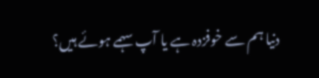دنیا ہم سے خوفزدہ ہے یا آپ سہمے ہوئے ہیں؟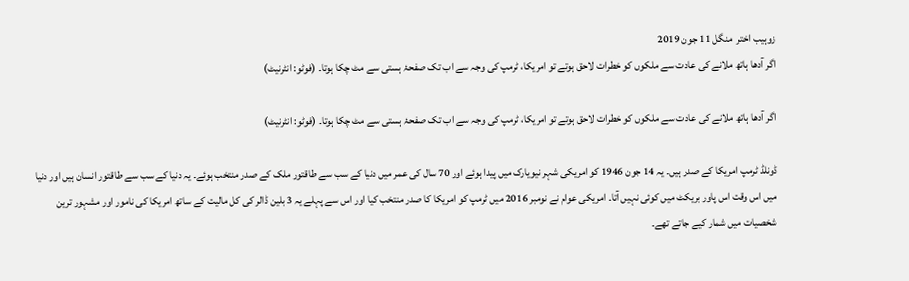زوہیب اختر  منگل 11 جون 2019
اگر آدھا ہاتھ ملانے کی عادت سے ملکوں کو خطرات لاحق ہوتے تو امریکا، ٹرمپ کی وجہ سے اب تک صفحۂ ہستی سے مٹ چکا ہوتا۔ (فوٹو: انٹرنیٹ)

اگر آدھا ہاتھ ملانے کی عادت سے ملکوں کو خطرات لاحق ہوتے تو امریکا، ٹرمپ کی وجہ سے اب تک صفحۂ ہستی سے مٹ چکا ہوتا۔ (فوٹو: انٹرنیٹ)

ڈونلڈ ٹرمپ امریکا کے صدر ہیں۔ یہ 14 جون 1946 کو امریکی شہر نیویارک میں پیدا ہوئے اور 70 سال کی عمر میں دنیا کے سب سے طاقتور ملک کے صدر منتخب ہوئے۔ یہ دنیا کے سب سے طاقتور انسان ہیں اور دنیا میں اس وقت اس پاور بریکٹ میں کوئی نہیں آتا۔ امریکی عوام نے نومبر 2016 میں ٹرمپ کو امریکا کا صدر منتخب کیا اور اس سے پہلے یہ 3 بلین ڈالر کی کل مالیت کے ساتھ امریکا کی نامور اور مشہور ترین شخصیات میں شمار کیے جاتے تھے۔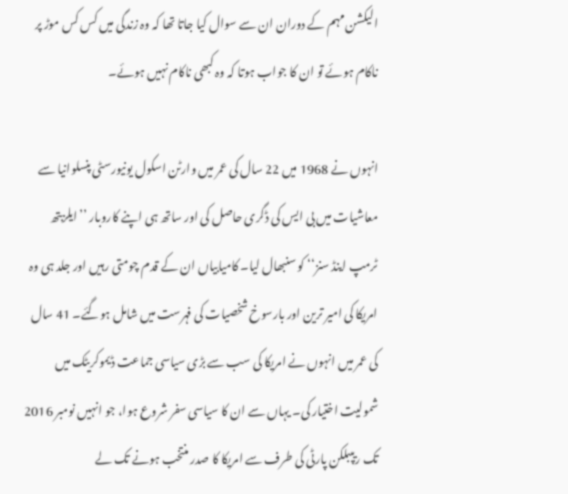الیکشن مہم کے دوران ان سے سوال کیا جاتا تھا کہ وہ زندگی میں کس کس موڑ پر ناکام ہوئے تو ان کا جواب ہوتا کہ وہ کبھی ناکام نہیں ہوئے۔

انہوں نے 1968 میں 22 سال کی عمر میں وارٹن اسکول یونیورسٹی پنسلوانیا سے معاشیات میں بی ایس کی ڈگری حاصل کی اور ساتھ ہی اپنے کاروبار ’’ایلزبتھ ٹرمپ اینڈ سنز‘‘ کو سنبھال لیا۔ کامیابیاں ان کے قدم چومتی رہیں اور جلد ہی وہ امریکا کی امیر ترین اور بارسوخ شخصیات کی فہرست میں شامل ہوگئے۔ 41 سال کی عمر میں انہوں نے امریکا کی سب سے بڑی سیاسی جماعت ڈیموکریٹک میں شمولیت اختیار کی۔ یہاں سے ان کا سیاسی سفر شروع ہوا، جو انہیں نومبر 2016 تک ریپبلکن پارٹی کی طرف سے امریکا کا صدر منتخب ہونے تک لے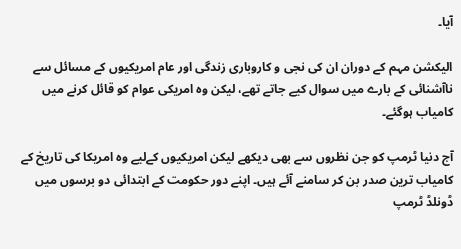آیا۔

الیکشن مہم کے دوران ان کی نجی و کاروباری زندگی اور عام امریکیوں کے مسائل سے ناآشنائی کے بارے میں سوال کیے جاتے تھے، لیکن وہ امریکی عوام کو قائل کرنے میں کامیاب ہوگئے۔

آج دنیا ٹرمپ کو جن نظروں سے بھی دیکھے لیکن امریکیوں کےلیے وہ امریکا کی تاریخ کے کامیاب ترین صدر بن کر سامنے آئے ہیں۔ اپنے دور حکومت کے ابتدائی دو برسوں میں ڈونلڈ ٹرمپ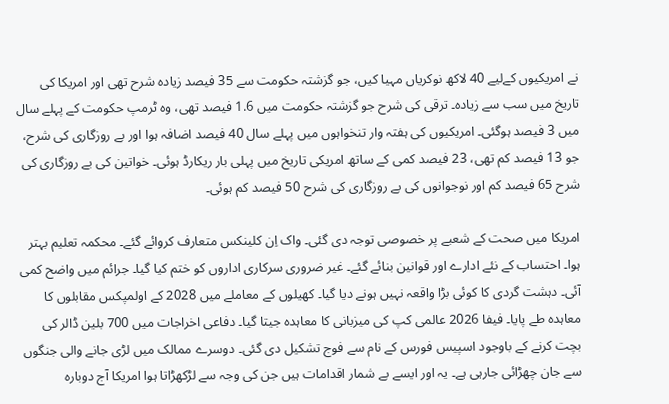نے امریکیوں کےلیے 40 لاکھ نوکریاں مہیا کیں، جو گزشتہ حکومت سے 35 فیصد زیادہ شرح تھی اور امریکا کی تاریخ میں سب سے زیادہ۔ ترقی کی شرح جو گزشتہ حکومت میں 1.6 فیصد تھی، وہ ٹرمپ حکومت کے پہلے سال میں 3 فیصد ہوگئی۔ امریکیوں کی ہفتہ وار تنخواہوں میں پہلے سال 40 فیصد اضافہ ہوا اور بے روزگاری کی شرح، جو 13 فیصد کم تھی، 23 فیصد کمی کے ساتھ امریکی تاریخ میں پہلی بار ریکارڈ ہوئی۔ خواتین کی بے روزگاری کی شرح 65 فیصد کم اور نوجوانوں کی بے روزگاری کی شرح 50 فیصد کم ہوئی۔

امریکا میں صحت کے شعبے پر خصوصی توجہ دی گئی۔ واک اِن کلینکس متعارف کروائے گئے۔ محکمہ تعلیم بہتر ہوا۔ احتساب کے نئے ادارے اور قوانین بنائے گئے۔ غیر ضروری سرکاری اداروں کو ختم کیا گیا۔ جرائم میں واضح کمی آئی۔ دہشت گردی کا کوئی بڑا واقعہ نہیں ہونے دیا گیا۔ کھیلوں کے معاملے میں 2028 کے اولمپکس مقابلوں کا معاہدہ طے پایا۔ فیفا 2026 عالمی کپ کی میزبانی کا معاہدہ جیتا گیا۔ دفاعی اخراجات میں 700 بلین ڈالر کی بچت کرنے کے باوجود اسپیس فورس کے نام سے فوج تشکیل دی گئی۔ دوسرے ممالک میں لڑی جانے والی جنگوں سے جان چھڑائی جارہی ہے۔ یہ اور ایسے بے شمار اقدامات ہیں جن کی وجہ سے لڑکھڑاتا ہوا امریکا آج دوبارہ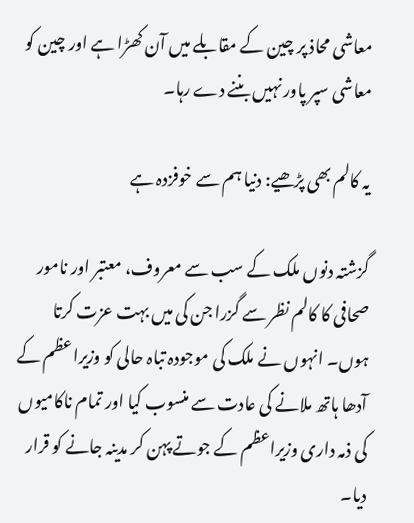معاشی محاذ پر چین کے مقابلے میں آن کھڑا ہے اور چین کو معاشی سپر پاور نہیں بننے دے رہا۔

یہ کالم بھی پڑھیے: دنیا ہم سے خوفزدہ ہے

گزشتہ دنوں ملک کے سب سے معروف، معتبر اور نامور صحافی کا کالم نظر سے گزرا جن کی میں بہت عزت کرتا ہوں۔ انہوں نے ملک کی موجودہ تباہ حالی کو وزیراعظم کے آدھا ہاتھ ملانے کی عادت سے منسوب کیا اور تمام ناکامیوں کی ذمہ داری وزیراعظم کے جوتے پہن کر مدینہ جانے کو قرار دیا۔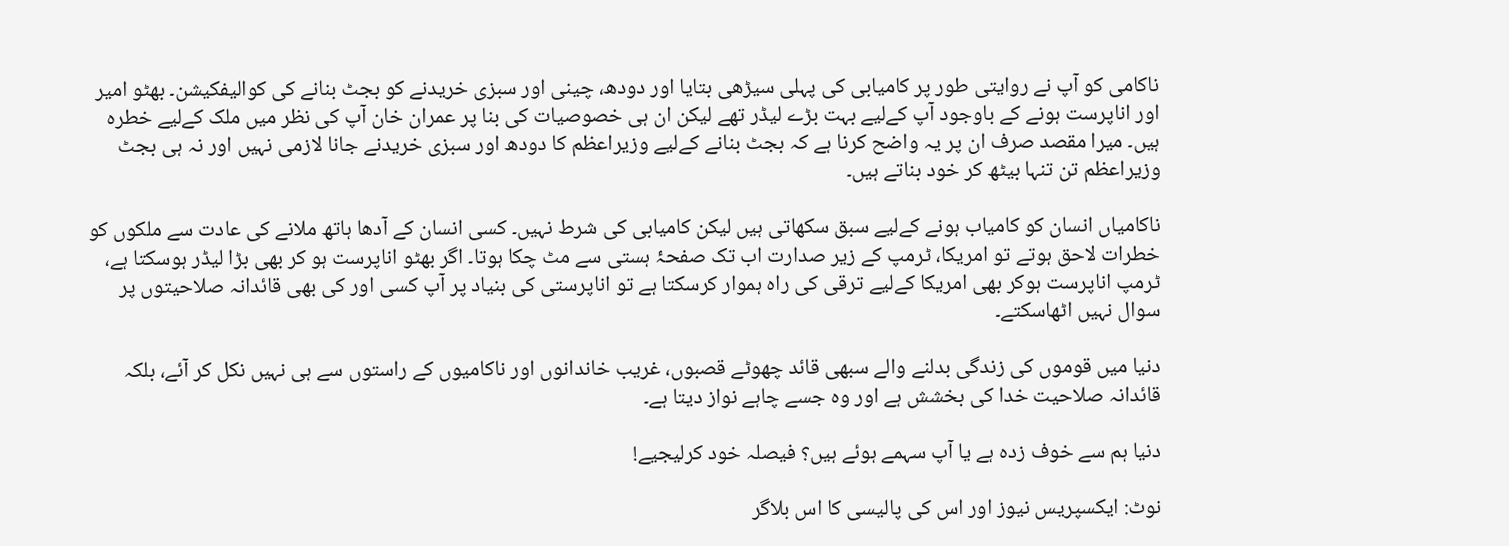ناکامی کو آپ نے روایتی طور پر کامیابی کی پہلی سیڑھی بتایا اور دودھ، چینی اور سبزی خریدنے کو بجٹ بنانے کی کوالیفکیشن۔ بھٹو امیر اور اناپرست ہونے کے باوجود آپ کےلیے بہت بڑے لیڈر تھے لیکن ان ہی خصوصیات کی بنا پر عمران خان آپ کی نظر میں ملک کےلیے خطرہ ہیں۔ میرا مقصد صرف ان پر یہ واضح کرنا ہے کہ بجٹ بنانے کےلیے وزیراعظم کا دودھ اور سبزی خریدنے جانا لازمی نہیں اور نہ ہی بجٹ وزیراعظم تن تنہا بیٹھ کر خود بناتے ہیں۔

ناکامیاں انسان کو کامیاب ہونے کےلیے سبق سکھاتی ہیں لیکن کامیابی کی شرط نہیں۔ کسی انسان کے آدھا ہاتھ ملانے کی عادت سے ملکوں کو خطرات لاحق ہوتے تو امریکا، ٹرمپ کے زیر صدارت اب تک صفحۂ ہستی سے مٹ چکا ہوتا۔ اگر بھٹو اناپرست ہو کر بھی بڑا لیڈر ہوسکتا ہے، ٹرمپ اناپرست ہوکر بھی امریکا کےلیے ترقی کی راہ ہموار کرسکتا ہے تو اناپرستی کی بنیاد پر آپ کسی اور کی بھی قائدانہ صلاحیتوں پر سوال نہیں اٹھاسکتے۔

دنیا میں قوموں کی زندگی بدلنے والے سبھی قائد چھوٹے قصبوں، غریب خاندانوں اور ناکامیوں کے راستوں سے ہی نہیں نکل کر آئے، بلکہ قائدانہ صلاحیت خدا کی بخشش ہے اور وہ جسے چاہے نواز دیتا ہے۔

دنیا ہم سے خوف زدہ ہے یا آپ سہمے ہوئے ہیں؟ فیصلہ خود کرلیجیے!

نوٹ: ایکسپریس نیوز اور اس کی پالیسی کا اس بلاگر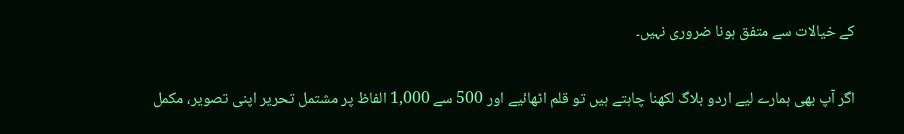کے خیالات سے متفق ہونا ضروری نہیں۔

اگر آپ بھی ہمارے لیے اردو بلاگ لکھنا چاہتے ہیں تو قلم اٹھائیے اور 500 سے 1,000 الفاظ پر مشتمل تحریر اپنی تصویر، مکمل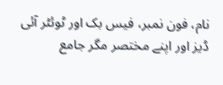نام، فون نمبر، فیس بک اور ٹوئٹر آئی ڈیز اور اپنے مختصر مگر جامع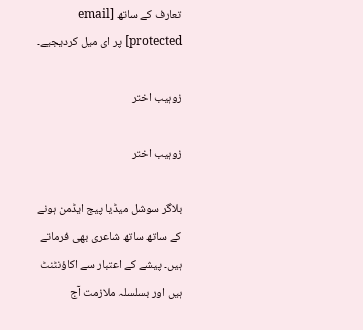تعارف کے ساتھ [email protected] پر ای میل کردیجیے۔

زوہیب اختر

زوہیب اختر

بلاگر سوشل میڈیا پیج ایڈمن ہونے کے ساتھ ساتھ شاعری بھی فرماتے ہیں۔ پیشے کے اعتبار سے اکاؤنٹنٹ ہیں اور بسلسلہ ملازمت آج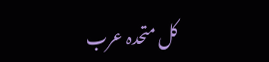کل متحدہ عرب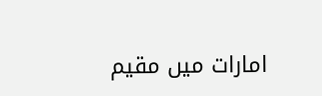امارات میں مقیم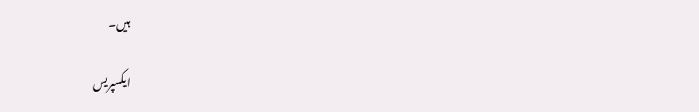ہیں۔

ایکسپریس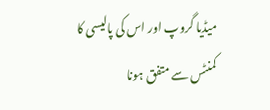میڈیا گروپ اور اس کی پالیسی کا کمنٹس سے متفق ہونا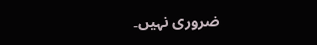ضروری نہیں۔